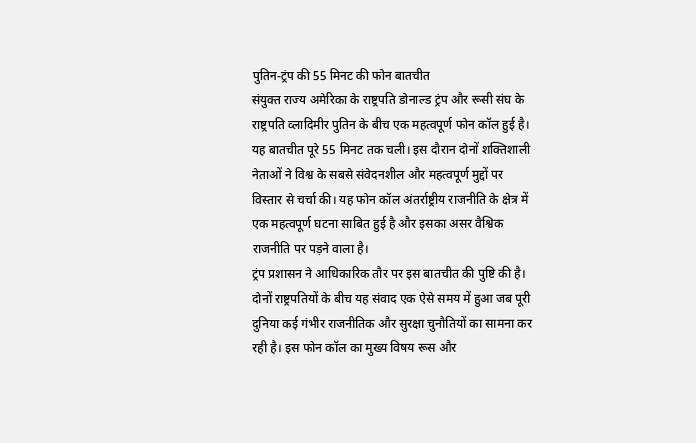पुतिन-ट्रंप की 55 मिनट की फोन बातचीत
संयुक्त राज्य अमेरिका के राष्ट्रपति डोनाल्ड ट्रंप और रूसी संघ के राष्ट्रपति व्लादिमीर पुतिन के बीच एक महत्वपूर्ण फोन कॉल हुई है। यह बातचीत पूरे 55 मिनट तक चली। इस दौरान दोनों शक्तिशाली नेताओं ने विश्व के सबसे संवेदनशील और महत्वपूर्ण मुद्दों पर विस्तार से चर्चा की। यह फोन कॉल अंतर्राष्ट्रीय राजनीति के क्षेत्र में एक महत्वपूर्ण घटना साबित हुई है और इसका असर वैश्विक राजनीति पर पड़ने वाला है।
ट्रंप प्रशासन ने आधिकारिक तौर पर इस बातचीत की पुष्टि की है। दोनों राष्ट्रपतियों के बीच यह संवाद एक ऐसे समय में हुआ जब पूरी दुनिया कई गंभीर राजनीतिक और सुरक्षा चुनौतियों का सामना कर रही है। इस फोन कॉल का मुख्य विषय रूस और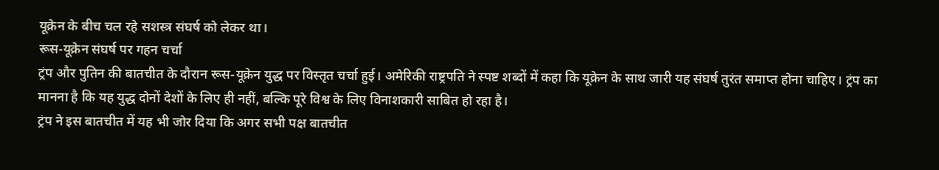यूक्रेन के बीच चल रहे सशस्त्र संघर्ष को लेकर था।
रूस-यूक्रेन संघर्ष पर गहन चर्चा
ट्रंप और पुतिन की बातचीत के दौरान रूस-यूक्रेन युद्ध पर विस्तृत चर्चा हुई। अमेरिकी राष्ट्रपति ने स्पष्ट शब्दों में कहा कि यूक्रेन के साथ जारी यह संघर्ष तुरंत समाप्त होना चाहिए। ट्रंप का मानना है कि यह युद्ध दोनों देशों के लिए ही नहीं, बल्कि पूरे विश्व के लिए विनाशकारी साबित हो रहा है।
ट्रंप ने इस बातचीत में यह भी जोर दिया कि अगर सभी पक्ष बातचीत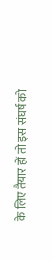के लिए तैयार हों तो इस संघर्ष को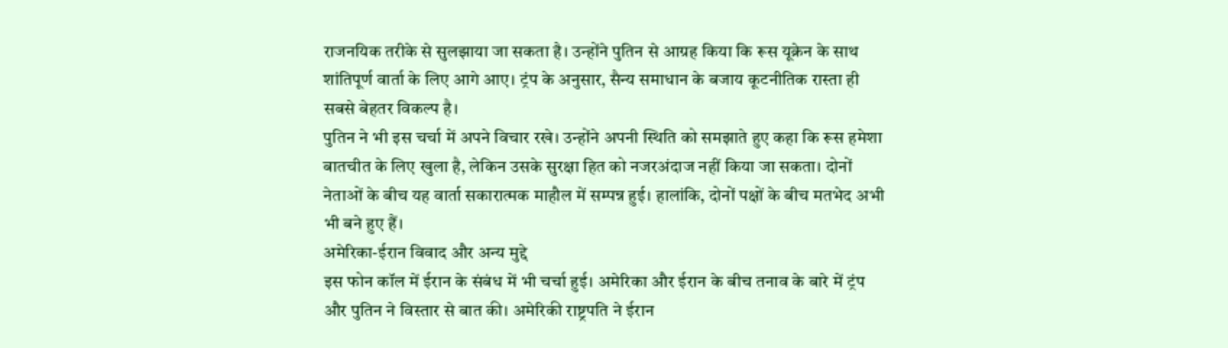राजनयिक तरीके से सुलझाया जा सकता है। उन्होंने पुतिन से आग्रह किया कि रूस यूक्रेन के साथ शांतिपूर्ण वार्ता के लिए आगे आए। ट्रंप के अनुसार, सैन्य समाधान के बजाय कूटनीतिक रास्ता ही सबसे बेहतर विकल्प है।
पुतिन ने भी इस चर्चा में अपने विचार रखे। उन्होंने अपनी स्थिति को समझाते हुए कहा कि रूस हमेशा बातचीत के लिए खुला है, लेकिन उसके सुरक्षा हित को नजरअंदाज नहीं किया जा सकता। दोनों नेताओं के बीच यह वार्ता सकारात्मक माहौल में सम्पन्न हुई। हालांकि, दोनों पक्षों के बीच मतभेद अभी भी बने हुए हैं।
अमेरिका-ईरान विवाद और अन्य मुद्दे
इस फोन कॉल में ईरान के संबंध में भी चर्चा हुई। अमेरिका और ईरान के बीच तनाव के बारे में ट्रंप और पुतिन ने विस्तार से बात की। अमेरिकी राष्ट्रपति ने ईरान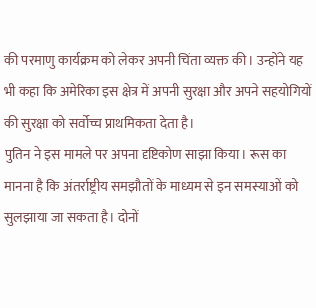की परमाणु कार्यक्रम को लेकर अपनी चिंता व्यक्त की। उन्होंने यह भी कहा कि अमेरिका इस क्षेत्र में अपनी सुरक्षा और अपने सहयोगियों की सुरक्षा को सर्वोच्च प्राथमिकता देता है।
पुतिन ने इस मामले पर अपना दृष्टिकोण साझा किया। रूस का मानना है कि अंतर्राष्ट्रीय समझौतों के माध्यम से इन समस्याओं को सुलझाया जा सकता है। दोनों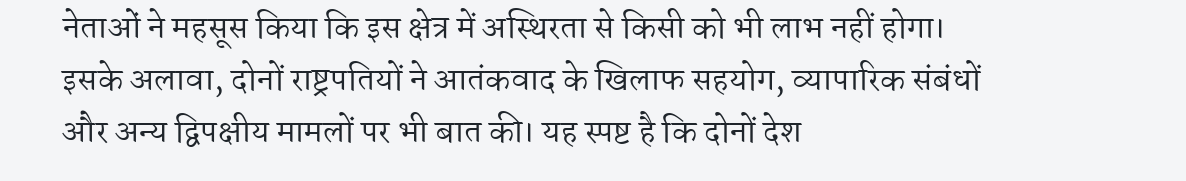नेताओं ने महसूस किया कि इस क्षेत्र में अस्थिरता से किसी को भी लाभ नहीं होगा।
इसके अलावा, दोनों राष्ट्रपतियों ने आतंकवाद के खिलाफ सहयोग, व्यापारिक संबंधों और अन्य द्विपक्षीय मामलों पर भी बात की। यह स्पष्ट है कि दोनों देश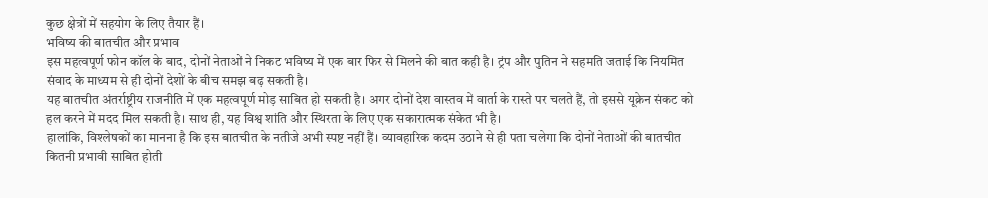कुछ क्षेत्रों में सहयोग के लिए तैयार हैं।
भविष्य की बातचीत और प्रभाव
इस महत्वपूर्ण फोन कॉल के बाद, दोनों नेताओं ने निकट भविष्य में एक बार फिर से मिलने की बात कही है। ट्रंप और पुतिन ने सहमति जताई कि नियमित संवाद के माध्यम से ही दोनों देशों के बीच समझ बढ़ सकती है।
यह बातचीत अंतर्राष्ट्रीय राजनीति में एक महत्वपूर्ण मोड़ साबित हो सकती है। अगर दोनों देश वास्तव में वार्ता के रास्ते पर चलते हैं, तो इससे यूक्रेन संकट को हल करने में मदद मिल सकती है। साथ ही, यह विश्व शांति और स्थिरता के लिए एक सकारात्मक संकेत भी है।
हालांकि, विश्लेषकों का मानना है कि इस बातचीत के नतीजे अभी स्पष्ट नहीं हैं। व्यावहारिक कदम उठाने से ही पता चलेगा कि दोनों नेताओं की बातचीत कितनी प्रभावी साबित होती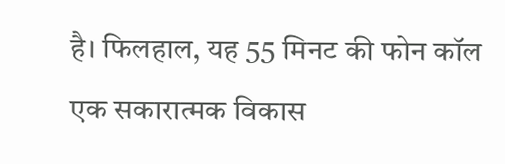है। फिलहाल, यह 55 मिनट की फोन कॉल एक सकारात्मक विकास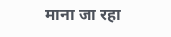माना जा रहा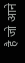है जो आने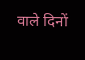वाले दिनों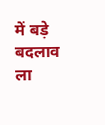में बड़े बदलाव ला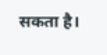सकता है।